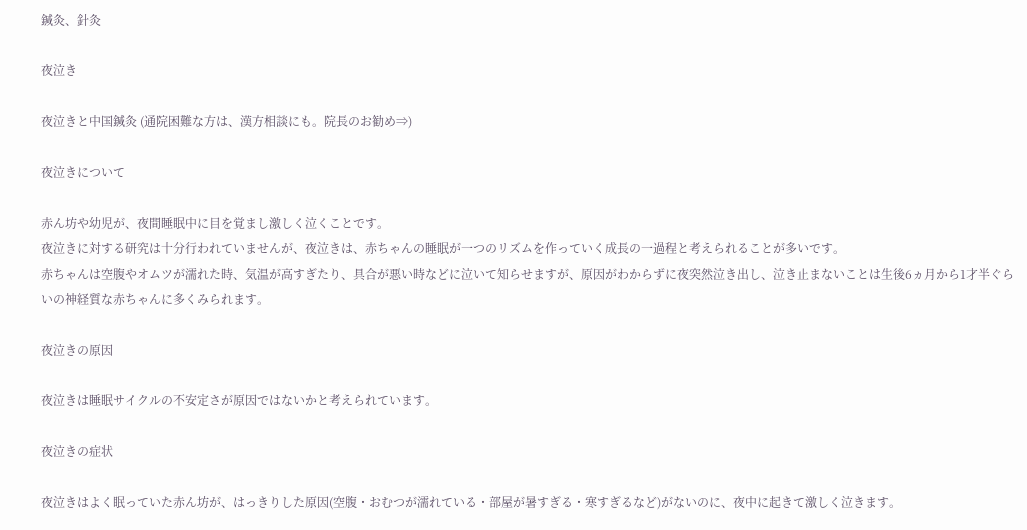鍼灸、針灸

夜泣き

夜泣きと中国鍼灸 (通院困難な方は、漢方相談にも。院長のお勧め⇒)

夜泣きについて

赤ん坊や幼児が、夜間睡眠中に目を覚まし激しく泣くことです。
夜泣きに対する研究は十分行われていませんが、夜泣きは、赤ちゃんの睡眠が一つのリズムを作っていく成長の一過程と考えられることが多いです。
赤ちゃんは空腹やオムツが濡れた時、気温が高すぎたり、具合が悪い時などに泣いて知らせますが、原因がわからずに夜突然泣き出し、泣き止まないことは生後6ヵ月から1才半ぐらいの神経質な赤ちゃんに多くみられます。

夜泣きの原因

夜泣きは睡眠サイクルの不安定さが原因ではないかと考えられています。

夜泣きの症状

夜泣きはよく眠っていた赤ん坊が、はっきりした原因(空腹・おむつが濡れている・部屋が暑すぎる・寒すぎるなど)がないのに、夜中に起きて激しく泣きます。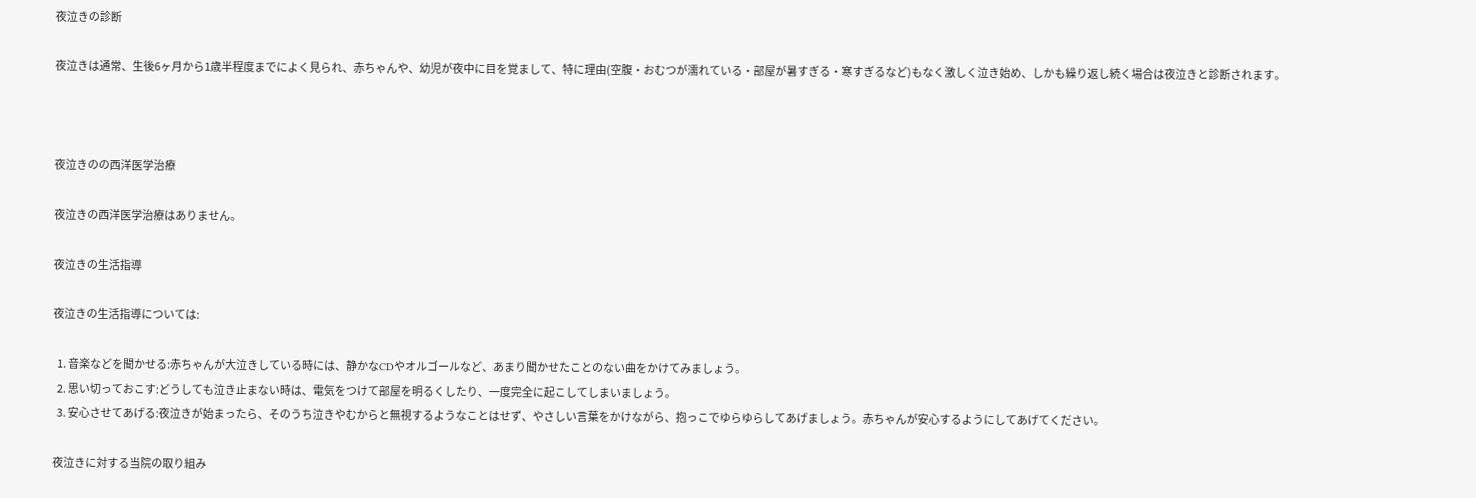夜泣きの診断

夜泣きは通常、生後6ヶ月から1歳半程度までによく見られ、赤ちゃんや、幼児が夜中に目を覚まして、特に理由(空腹・おむつが濡れている・部屋が暑すぎる・寒すぎるなど)もなく激しく泣き始め、しかも繰り返し続く場合は夜泣きと診断されます。



夜泣きのの西洋医学治療

夜泣きの西洋医学治療はありません。

夜泣きの生活指導

夜泣きの生活指導については:

  1. 音楽などを聞かせる:赤ちゃんが大泣きしている時には、静かなCDやオルゴールなど、あまり聞かせたことのない曲をかけてみましょう。
  2. 思い切っておこす:どうしても泣き止まない時は、電気をつけて部屋を明るくしたり、一度完全に起こしてしまいましょう。
  3. 安心させてあげる:夜泣きが始まったら、そのうち泣きやむからと無視するようなことはせず、やさしい言葉をかけながら、抱っこでゆらゆらしてあげましょう。赤ちゃんが安心するようにしてあげてください。

夜泣きに対する当院の取り組み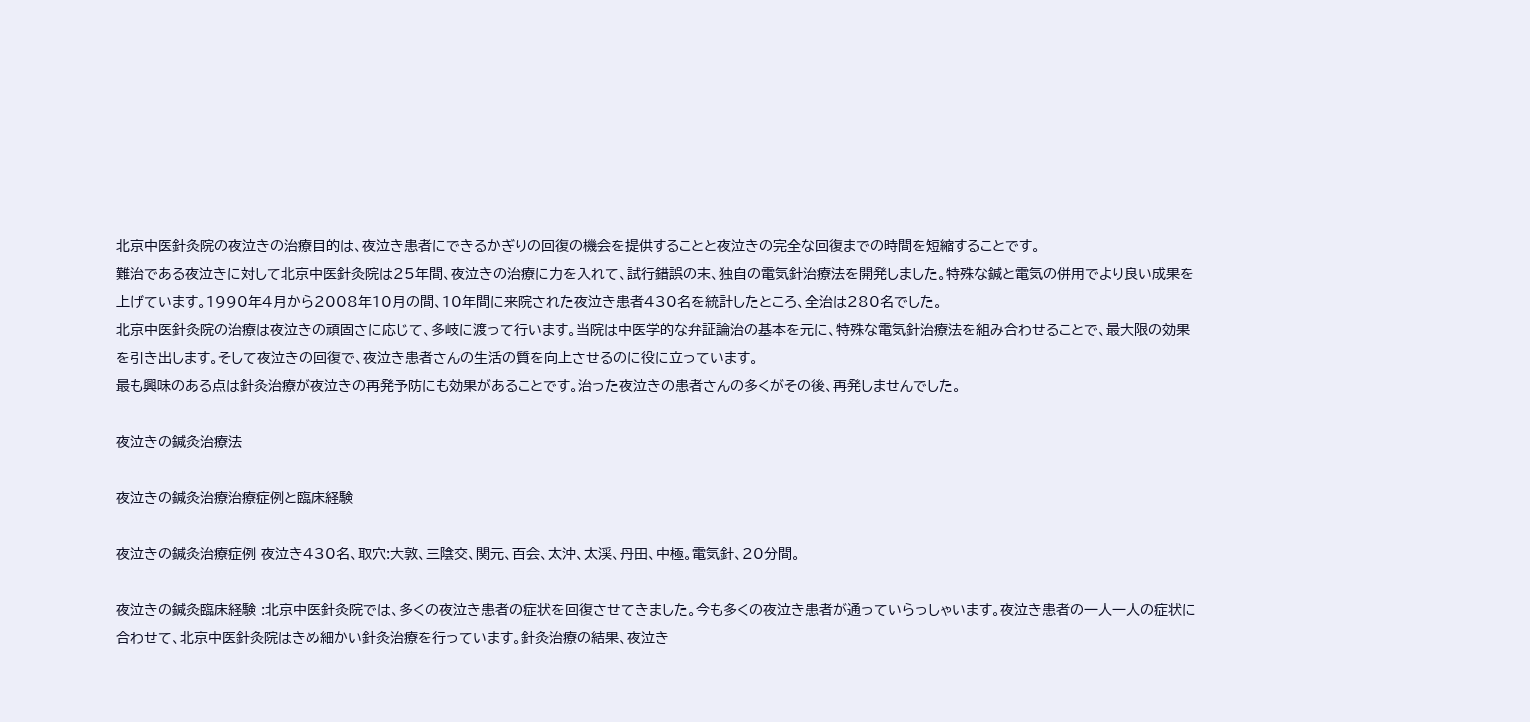北京中医針灸院の夜泣きの治療目的は、夜泣き患者にできるかぎりの回復の機会を提供することと夜泣きの完全な回復までの時間を短縮することです。
難治である夜泣きに対して北京中医針灸院は25年間、夜泣きの治療に力を入れて、試行錯誤の末、独自の電気針治療法を開発しました。特殊な鍼と電気の併用でより良い成果を上げています。1990年4月から2008年10月の間、10年間に来院された夜泣き患者430名を統計したところ、全治は280名でした。
北京中医針灸院の治療は夜泣きの頑固さに応じて、多岐に渡って行います。当院は中医学的な弁証論治の基本を元に、特殊な電気針治療法を組み合わせることで、最大限の効果を引き出します。そして夜泣きの回復で、夜泣き患者さんの生活の質を向上させるのに役に立っています。
最も興味のある点は針灸治療が夜泣きの再発予防にも効果があることです。治った夜泣きの患者さんの多くがその後、再発しませんでした。

夜泣きの鍼灸治療法

夜泣きの鍼灸治療治療症例と臨床経験

夜泣きの鍼灸治療症例 夜泣き430名、取穴:大敦、三陰交、関元、百会、太沖、太渓、丹田、中極。電気針、20分間。

夜泣きの鍼灸臨床経験 :北京中医針灸院では、多くの夜泣き患者の症状を回復させてきました。今も多くの夜泣き患者が通っていらっしゃいます。夜泣き患者の一人一人の症状に合わせて、北京中医針灸院はきめ細かい針灸治療を行っています。針灸治療の結果、夜泣き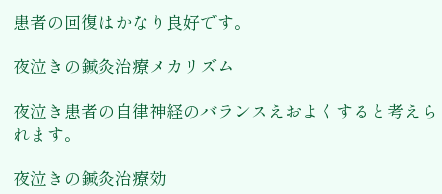患者の回復はかなり良好です。

夜泣きの鍼灸治療メカリズム

夜泣き患者の自律神経のバランスえおよくすると考えられます。

夜泣きの鍼灸治療効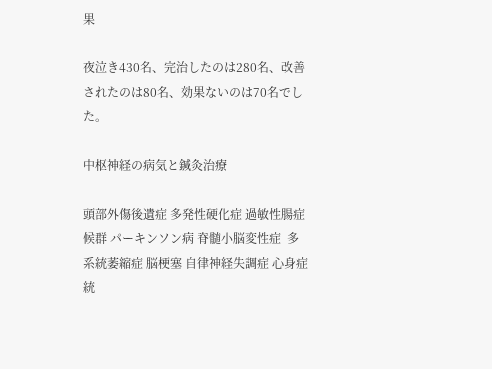果

夜泣き430名、完治したのは280名、改善されたのは80名、効果ないのは70名でした。

中枢神経の病気と鍼灸治療

頭部外傷後遺症 多発性硬化症 過敏性腸症候群 パーキンソン病 脊髄小脳変性症  多系統萎縮症 脳梗塞 自律神経失調症 心身症 統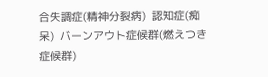合失調症(精神分裂病)  認知症(痴呆)  バーンアウト症候群(燃えつき症候群)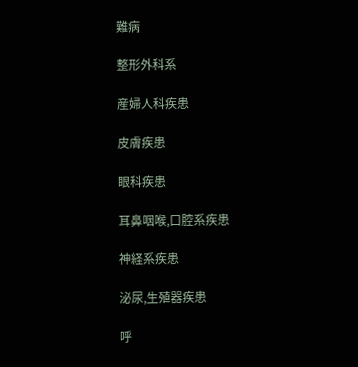難病

整形外科系

産婦人科疾患

皮膚疾患

眼科疾患

耳鼻咽喉,口腔系疾患

神経系疾患

泌尿,生殖器疾患

呼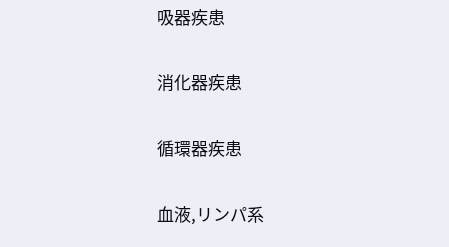吸器疾患

消化器疾患

循環器疾患

血液,リンパ系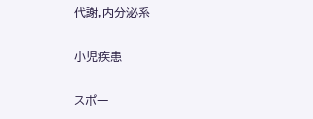代謝,内分泌系

小児疾患

スポー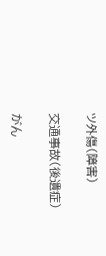ツ外傷(障害)

交通事故(後遺症)

がん